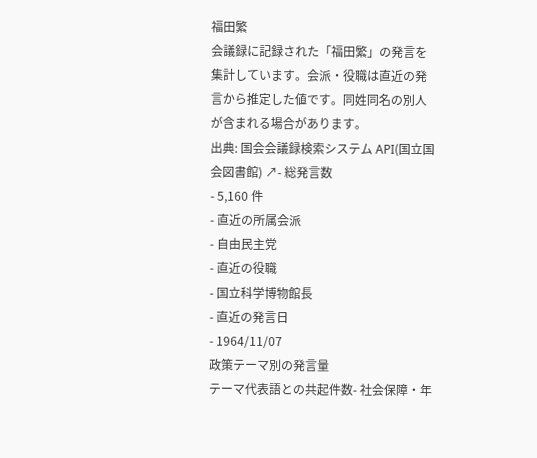福田繁
会議録に記録された「福田繁」の発言を集計しています。会派・役職は直近の発言から推定した値です。同姓同名の別人が含まれる場合があります。
出典: 国会会議録検索システム API(国立国会図書館) ↗- 総発言数
- 5,160 件
- 直近の所属会派
- 自由民主党
- 直近の役職
- 国立科学博物館長
- 直近の発言日
- 1964/11/07
政策テーマ別の発言量
テーマ代表語との共起件数- 社会保障・年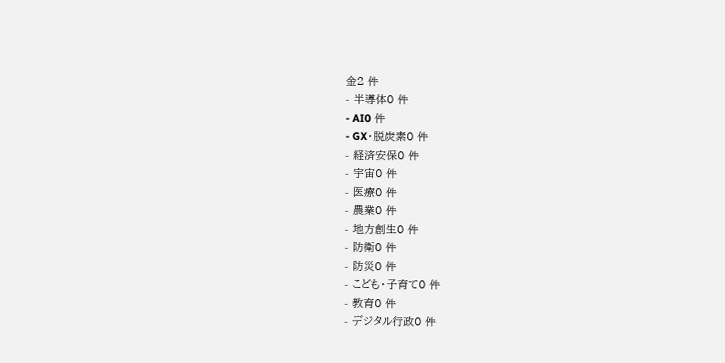金2 件
- 半導体0 件
- AI0 件
- GX・脱炭素0 件
- 経済安保0 件
- 宇宙0 件
- 医療0 件
- 農業0 件
- 地方創生0 件
- 防衛0 件
- 防災0 件
- こども・子育て0 件
- 教育0 件
- デジタル行政0 件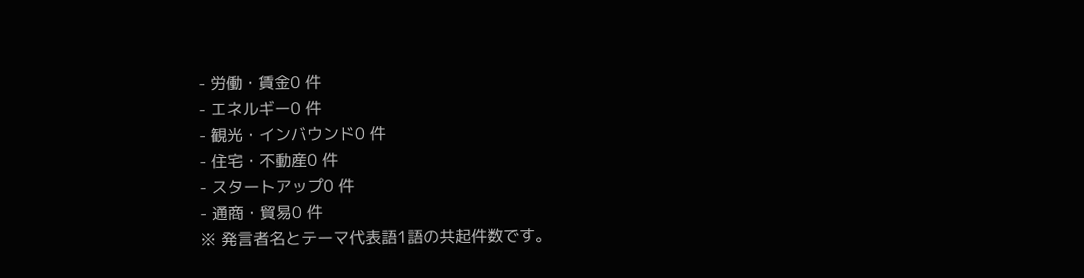- 労働・賃金0 件
- エネルギー0 件
- 観光・インバウンド0 件
- 住宅・不動産0 件
- スタートアップ0 件
- 通商・貿易0 件
※ 発言者名とテーマ代表語1語の共起件数です。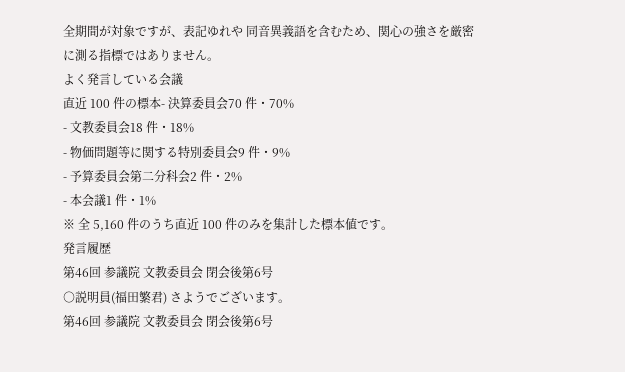全期間が対象ですが、表記ゆれや 同音異義語を含むため、関心の強さを厳密に測る指標ではありません。
よく発言している会議
直近 100 件の標本- 決算委員会70 件・70%
- 文教委員会18 件・18%
- 物価問題等に関する特別委員会9 件・9%
- 予算委員会第二分科会2 件・2%
- 本会議1 件・1%
※ 全 5,160 件のうち直近 100 件のみを集計した標本値です。
発言履歴
第46回 参議院 文教委員会 閉会後第6号
○説明員(福田繁君) さようでございます。
第46回 参議院 文教委員会 閉会後第6号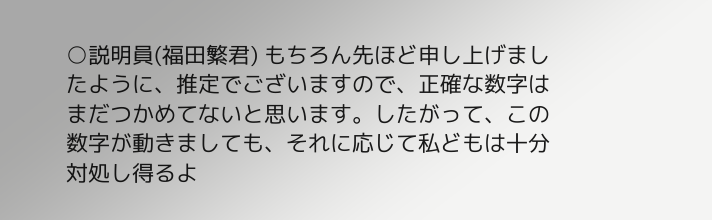○説明員(福田繁君) もちろん先ほど申し上げましたように、推定でございますので、正確な数字はまだつかめてないと思います。したがって、この数字が動きましても、それに応じて私どもは十分対処し得るよ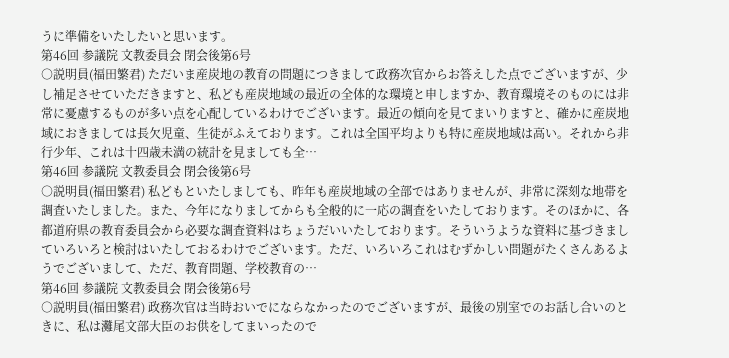うに準備をいたしたいと思います。
第46回 参議院 文教委員会 閉会後第6号
○説明員(福田繁君) ただいま産炭地の教育の問題につきまして政務次官からお答えした点でございますが、少し補足させていただきますと、私ども産炭地域の最近の全体的な環境と申しますか、教育環境そのものには非常に憂慮するものが多い点を心配しているわけでございます。最近の傾向を見てまいりますと、確かに産炭地域におきましては長欠児童、生徒がふえております。これは全国平均よりも特に産炭地域は高い。それから非行少年、これは十四歳未満の統計を見ましても全…
第46回 参議院 文教委員会 閉会後第6号
○説明員(福田繁君) 私どもといたしましても、昨年も産炭地域の全部ではありませんが、非常に深刻な地帯を調査いたしました。また、今年になりましてからも全般的に一応の調査をいたしております。そのほかに、各都道府県の教育委員会から必要な調査資料はちょうだいいたしております。そういうような資料に基づきましていろいろと検討はいたしておるわけでございます。ただ、いろいろこれはむずかしい問題がたくさんあるようでございまして、ただ、教育問題、学校教育の…
第46回 参議院 文教委員会 閉会後第6号
○説明員(福田繁君) 政務次官は当時おいでにならなかったのでございますが、最後の別室でのお話し合いのときに、私は灘尾文部大臣のお供をしてまいったので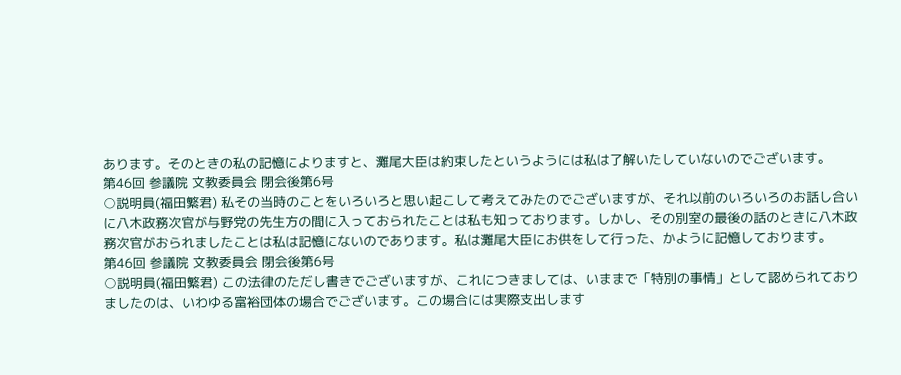あります。そのときの私の記憶によりますと、灘尾大臣は約束したというようには私は了解いたしていないのでございます。
第46回 参議院 文教委員会 閉会後第6号
○説明員(福田繁君) 私その当時のことをいろいろと思い起こして考えてみたのでございますが、それ以前のいろいろのお話し合いに八木政務次官が与野党の先生方の間に入っておられたことは私も知っております。しかし、その別室の最後の話のときに八木政務次官がおられましたことは私は記憶にないのであります。私は灘尾大臣にお供をして行った、かように記憶しております。
第46回 参議院 文教委員会 閉会後第6号
○説明員(福田繁君) この法律のただし書きでございますが、これにつきましては、いままで「特別の事情」として認められておりましたのは、いわゆる富裕団体の場合でございます。この場合には実際支出します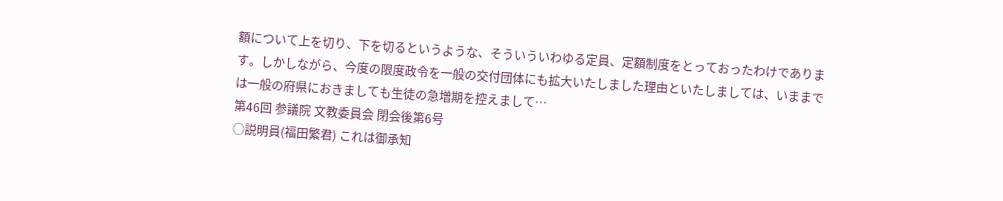額について上を切り、下を切るというような、そういういわゆる定員、定額制度をとっておったわけであります。しかしながら、今度の限度政令を一般の交付団体にも拡大いたしました理由といたしましては、いままでは一般の府県におきましても生徒の急増期を控えまして…
第46回 参議院 文教委員会 閉会後第6号
○説明員(福田繁君) これは御承知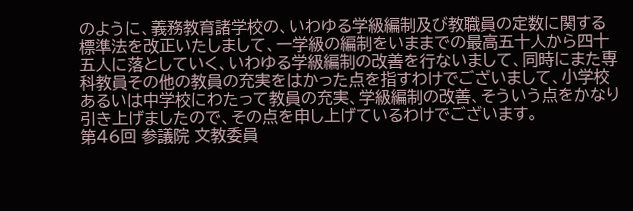のように、義務教育諸学校の、いわゆる学級編制及び教職員の定数に関する標準法を改正いたしまして、一学級の編制をいままでの最高五十人から四十五人に落としていく、いわゆる学級編制の改善を行ないまして、同時にまた専科教員その他の教員の充実をはかった点を指すわけでございまして、小学校あるいは中学校にわたって教員の充実、学級編制の改善、そういう点をかなり引き上げましたので、その点を申し上げているわけでございます。
第46回 参議院 文教委員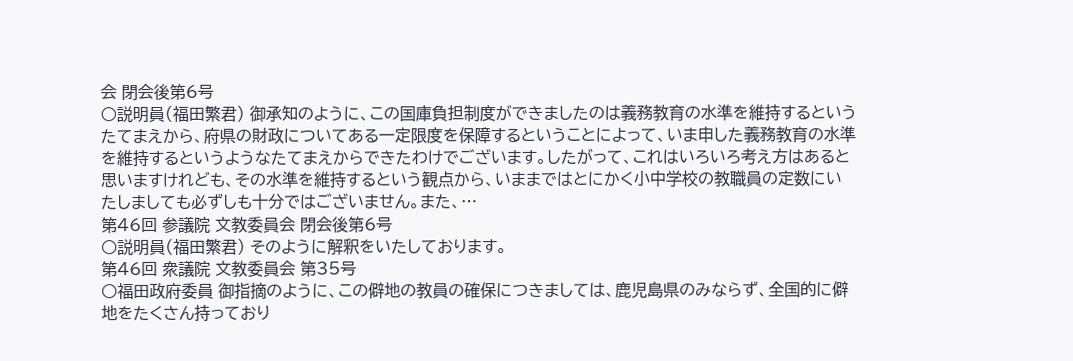会 閉会後第6号
○説明員(福田繁君) 御承知のように、この国庫負担制度ができましたのは義務教育の水準を維持するというたてまえから、府県の財政についてある一定限度を保障するということによって、いま申した義務教育の水準を維持するというようなたてまえからできたわけでございます。したがって、これはいろいろ考え方はあると思いますけれども、その水準を維持するという観点から、いままではとにかく小中学校の教職員の定数にいたしましても必ずしも十分ではございません。また、…
第46回 参議院 文教委員会 閉会後第6号
○説明員(福田繁君) そのように解釈をいたしております。
第46回 衆議院 文教委員会 第35号
○福田政府委員 御指摘のように、この僻地の教員の確保につきましては、鹿児島県のみならず、全国的に僻地をたくさん持っており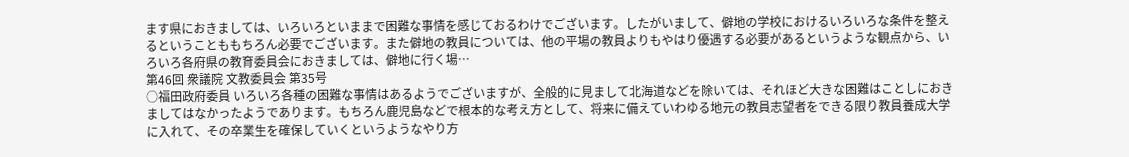ます県におきましては、いろいろといままで困難な事情を感じておるわけでございます。したがいまして、僻地の学校におけるいろいろな条件を整えるということももちろん必要でございます。また僻地の教員については、他の平場の教員よりもやはり優遇する必要があるというような観点から、いろいろ各府県の教育委員会におきましては、僻地に行く場…
第46回 衆議院 文教委員会 第35号
○福田政府委員 いろいろ各種の困難な事情はあるようでございますが、全般的に見まして北海道などを除いては、それほど大きな困難はことしにおきましてはなかったようであります。もちろん鹿児島などで根本的な考え方として、将来に備えていわゆる地元の教員志望者をできる限り教員養成大学に入れて、その卒業生を確保していくというようなやり方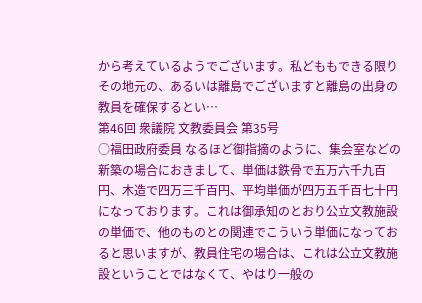から考えているようでございます。私どももできる限りその地元の、あるいは離島でございますと離島の出身の教員を確保するとい…
第46回 衆議院 文教委員会 第35号
○福田政府委員 なるほど御指摘のように、集会室などの新築の場合におきまして、単価は鉄骨で五万六千九百円、木造で四万三千百円、平均単価が四万五千百七十円になっております。これは御承知のとおり公立文教施設の単価で、他のものとの関連でこういう単価になっておると思いますが、教員住宅の場合は、これは公立文教施設ということではなくて、やはり一般の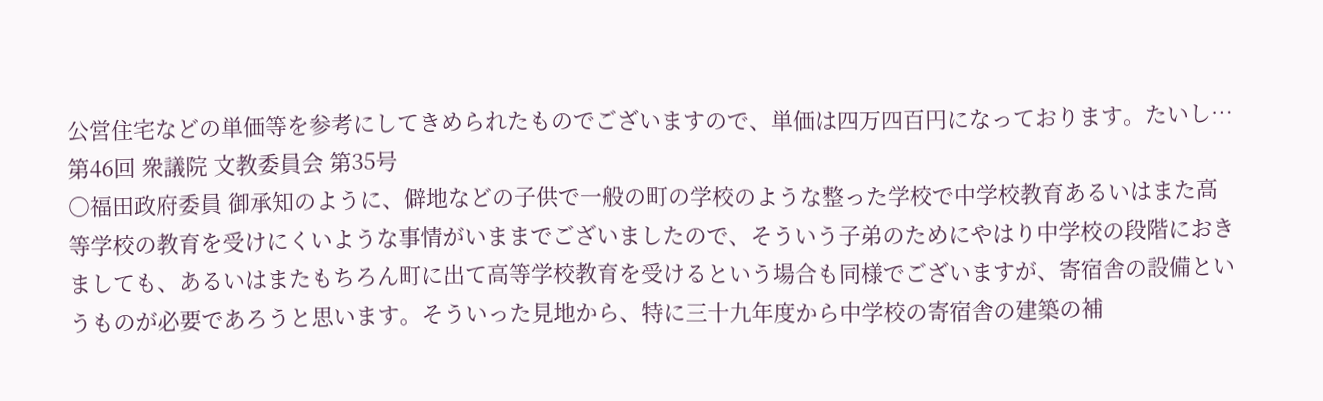公営住宅などの単価等を参考にしてきめられたものでございますので、単価は四万四百円になっております。たいし…
第46回 衆議院 文教委員会 第35号
○福田政府委員 御承知のように、僻地などの子供で一般の町の学校のような整った学校で中学校教育あるいはまた高等学校の教育を受けにくいような事情がいままでございましたので、そういう子弟のためにやはり中学校の段階におきましても、あるいはまたもちろん町に出て高等学校教育を受けるという場合も同様でございますが、寄宿舎の設備というものが必要であろうと思います。そういった見地から、特に三十九年度から中学校の寄宿舎の建築の補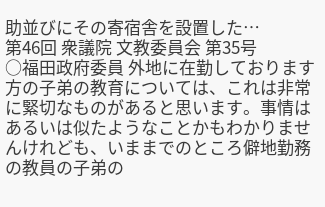助並びにその寄宿舎を設置した…
第46回 衆議院 文教委員会 第35号
○福田政府委員 外地に在勤しております方の子弟の教育については、これは非常に緊切なものがあると思います。事情はあるいは似たようなことかもわかりませんけれども、いままでのところ僻地勤務の教員の子弟の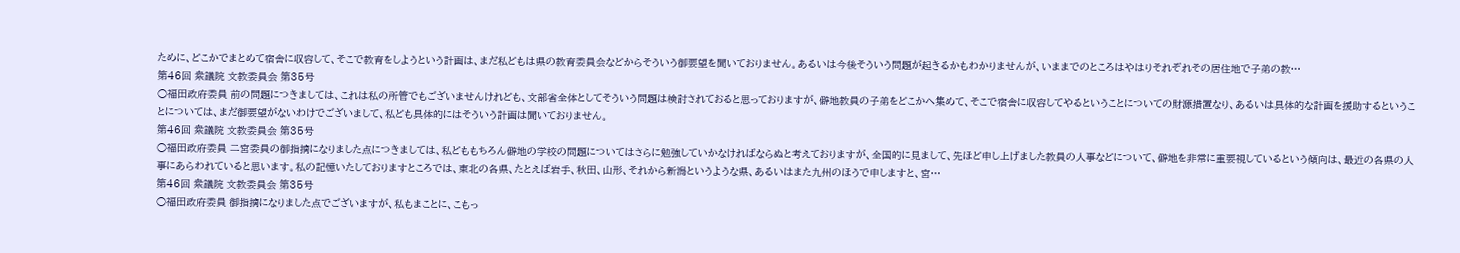ために、どこかでまとめて宿舎に収容して、そこで教育をしようという計画は、まだ私どもは県の教育委員会などからそういう御要望を聞いておりません。あるいは今後そういう問題が起きるかもわかりませんが、いままでのところはやはりそれぞれその居住地で子弟の教…
第46回 衆議院 文教委員会 第35号
○福田政府委員 前の問題につきましては、これは私の所管でもございませんけれども、文部省全体としてそういう問題は検討されておると思っておりますが、僻地教員の子弟をどこかへ集めて、そこで宿舎に収容してやるということについての財源措置なり、あるいは具体的な計画を援助するということについては、まだ御要望がないわけでございまして、私ども具体的にはそういう計画は聞いておりません。
第46回 衆議院 文教委員会 第35号
○福田政府委員 二宮委員の御指摘になりました点につきましては、私どももちろん僻地の学校の問題についてはさらに勉強していかなければならぬと考えておりますが、全国的に見まして、先ほど申し上げました教員の人事などについて、僻地を非常に重要視しているという傾向は、最近の各県の人事にあらわれていると思います。私の記憶いたしておりますところでは、東北の各県、たとえば岩手、秋田、山形、それから新潟というような県、あるいはまた九州のほうで申しますと、宮…
第46回 衆議院 文教委員会 第35号
○福田政府委員 御指摘になりました点でございますが、私もまことに、こもっ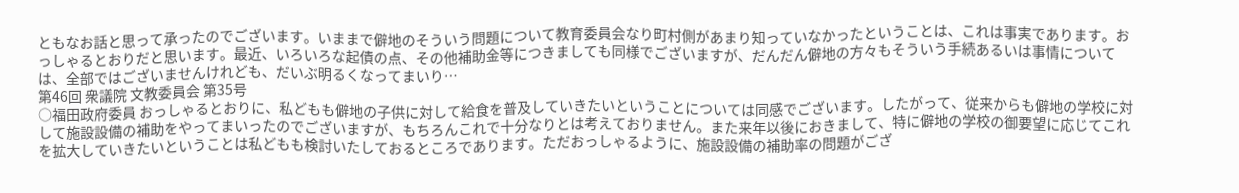ともなお話と思って承ったのでございます。いままで僻地のそういう問題について教育委員会なり町村側があまり知っていなかったということは、これは事実であります。おっしゃるとおりだと思います。最近、いろいろな起債の点、その他補助金等につきましても同様でございますが、だんだん僻地の方々もそういう手続あるいは事情については、全部ではございませんけれども、だいぶ明るくなってまいり…
第46回 衆議院 文教委員会 第35号
○福田政府委員 おっしゃるとおりに、私どもも僻地の子供に対して給食を普及していきたいということについては同感でございます。したがって、従来からも僻地の学校に対して施設設備の補助をやってまいったのでございますが、もちろんこれで十分なりとは考えておりません。また来年以後におきまして、特に僻地の学校の御要望に応じてこれを拡大していきたいということは私どもも検討いたしておるところであります。ただおっしゃるように、施設設備の補助率の問題がござ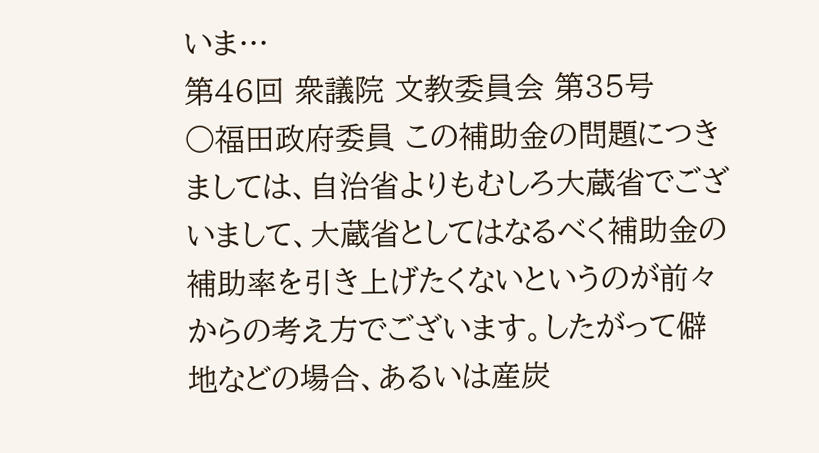いま…
第46回 衆議院 文教委員会 第35号
○福田政府委員 この補助金の問題につきましては、自治省よりもむしろ大蔵省でございまして、大蔵省としてはなるべく補助金の補助率を引き上げたくないというのが前々からの考え方でございます。したがって僻地などの場合、あるいは産炭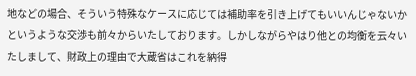地などの場合、そういう特殊なケースに応じては補助率を引き上げてもいいんじゃないかというような交渉も前々からいたしております。しかしながらやはり他との均衡を云々いたしまして、財政上の理由で大蔵省はこれを納得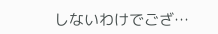しないわけでござ…